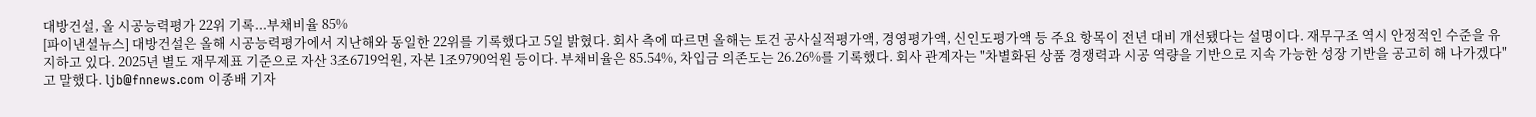대방건설, 올 시공능력평가 22위 기록...부채비율 85%
[파이낸셜뉴스] 대방건설은 올해 시공능력평가에서 지난해와 동일한 22위를 기록했다고 5일 밝혔다. 회사 측에 따르면 올해는 토건 공사실적평가액, 경영평가액, 신인도평가액 등 주요 항목이 전년 대비 개선됐다는 설명이다. 재무구조 역시 안정적인 수준을 유지하고 있다. 2025년 별도 재무제표 기준으로 자산 3조6719억원, 자본 1조9790억원 등이다. 부채비율은 85.54%, 차입금 의존도는 26.26%를 기록했다. 회사 관계자는 "차별화된 상품 경쟁력과 시공 역량을 기반으로 지속 가능한 성장 기반을 공고히 해 나가겠다"고 말했다. ljb@fnnews.com 이종배 기자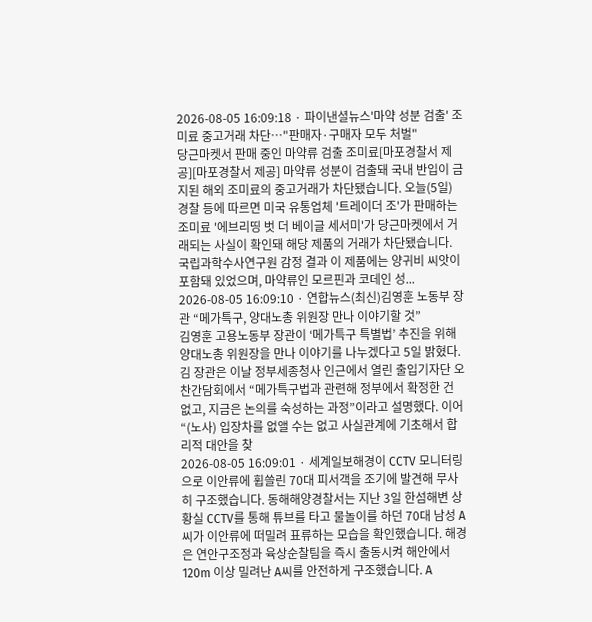2026-08-05 16:09:18 · 파이낸셜뉴스'마약 성분 검출' 조미료 중고거래 차단…"판매자·구매자 모두 처벌"
당근마켓서 판매 중인 마약류 검출 조미료[마포경찰서 제공][마포경찰서 제공] 마약류 성분이 검출돼 국내 반입이 금지된 해외 조미료의 중고거래가 차단됐습니다. 오늘(5일) 경찰 등에 따르면 미국 유통업체 '트레이더 조'가 판매하는 조미료 '에브리띵 벗 더 베이글 세서미'가 당근마켓에서 거래되는 사실이 확인돼 해당 제품의 거래가 차단됐습니다. 국립과학수사연구원 감정 결과 이 제품에는 양귀비 씨앗이 포함돼 있었으며, 마약류인 모르핀과 코데인 성...
2026-08-05 16:09:10 · 연합뉴스(최신)김영훈 노동부 장관 “메가특구, 양대노총 위원장 만나 이야기할 것”
김영훈 고용노동부 장관이 ‘메가특구 특별법’ 추진을 위해 양대노총 위원장을 만나 이야기를 나누겠다고 5일 밝혔다. 김 장관은 이날 정부세종청사 인근에서 열린 출입기자단 오찬간담회에서 “메가특구법과 관련해 정부에서 확정한 건 없고, 지금은 논의를 숙성하는 과정”이라고 설명했다. 이어 “(노사) 입장차를 없앨 수는 없고 사실관계에 기초해서 합리적 대안을 찾
2026-08-05 16:09:01 · 세계일보해경이 CCTV 모니터링으로 이안류에 휩쓸린 70대 피서객을 조기에 발견해 무사히 구조했습니다. 동해해양경찰서는 지난 3일 한섬해변 상황실 CCTV를 통해 튜브를 타고 물놀이를 하던 70대 남성 A씨가 이안류에 떠밀려 표류하는 모습을 확인했습니다. 해경은 연안구조정과 육상순찰팀을 즉시 출동시켜 해안에서 120m 이상 밀려난 A씨를 안전하게 구조했습니다. A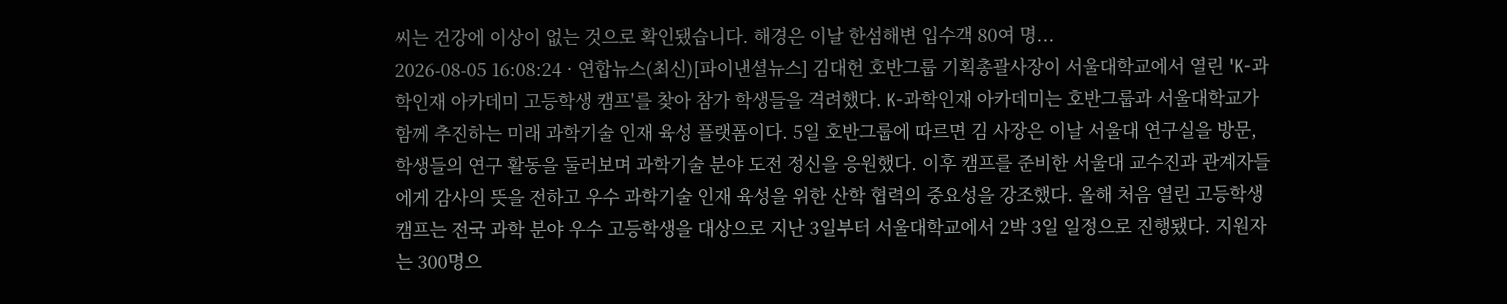씨는 건강에 이상이 없는 것으로 확인됐습니다. 해경은 이날 한섬해변 입수객 80여 명...
2026-08-05 16:08:24 · 연합뉴스(최신)[파이낸셜뉴스] 김대헌 호반그룹 기획총괄사장이 서울대학교에서 열린 'K-과학인재 아카데미 고등학생 캠프'를 찾아 참가 학생들을 격려했다. K-과학인재 아카데미는 호반그룹과 서울대학교가 함께 추진하는 미래 과학기술 인재 육성 플랫폼이다. 5일 호반그룹에 따르면 김 사장은 이날 서울대 연구실을 방문, 학생들의 연구 활동을 둘러보며 과학기술 분야 도전 정신을 응원했다. 이후 캠프를 준비한 서울대 교수진과 관계자들에게 감사의 뜻을 전하고 우수 과학기술 인재 육성을 위한 산학 협력의 중요성을 강조했다. 올해 처음 열린 고등학생 캠프는 전국 과학 분야 우수 고등학생을 대상으로 지난 3일부터 서울대학교에서 2박 3일 일정으로 진행됐다. 지원자는 300명으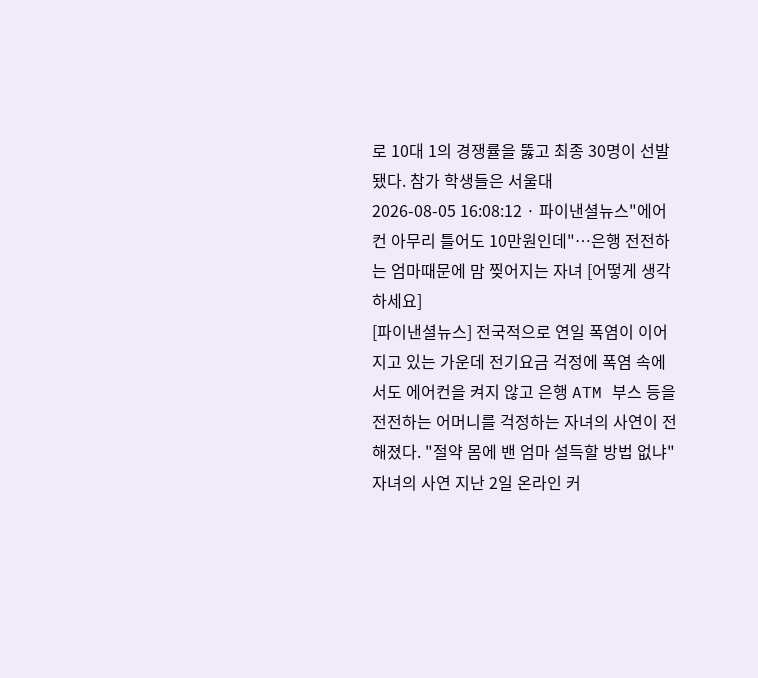로 10대 1의 경쟁률을 뚫고 최종 30명이 선발됐다. 참가 학생들은 서울대
2026-08-05 16:08:12 · 파이낸셜뉴스"에어컨 아무리 틀어도 10만원인데"…은행 전전하는 엄마때문에 맘 찢어지는 자녀 [어떻게 생각하세요]
[파이낸셜뉴스] 전국적으로 연일 폭염이 이어지고 있는 가운데 전기요금 걱정에 폭염 속에서도 에어컨을 켜지 않고 은행 ATM 부스 등을 전전하는 어머니를 걱정하는 자녀의 사연이 전해졌다. "절약 몸에 밴 엄마 설득할 방법 없냐" 자녀의 사연 지난 2일 온라인 커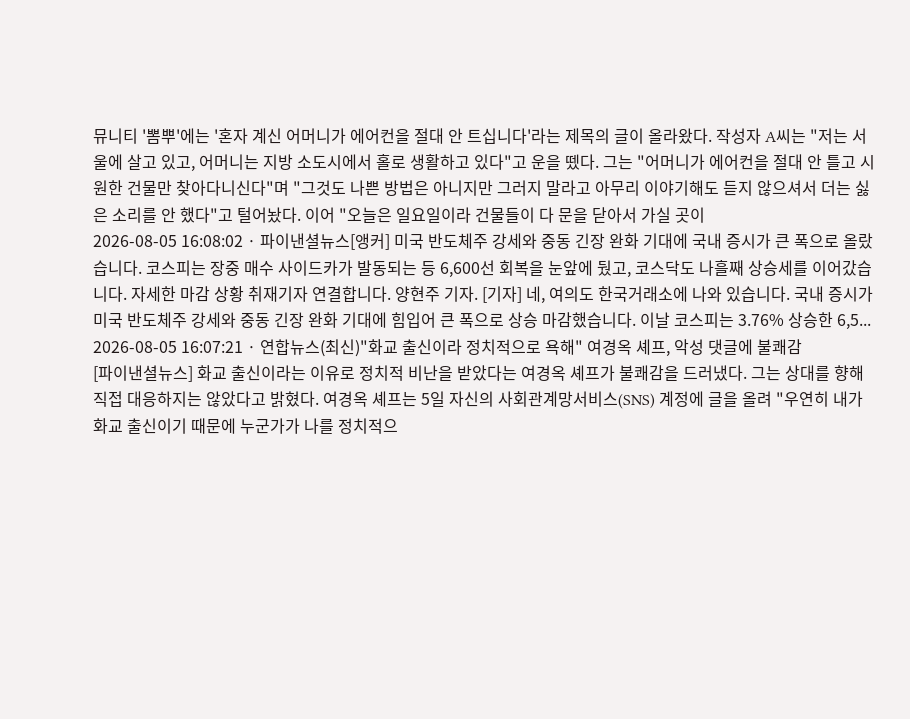뮤니티 '뽐뿌'에는 '혼자 계신 어머니가 에어컨을 절대 안 트십니다'라는 제목의 글이 올라왔다. 작성자 A씨는 "저는 서울에 살고 있고, 어머니는 지방 소도시에서 홀로 생활하고 있다"고 운을 뗐다. 그는 "어머니가 에어컨을 절대 안 틀고 시원한 건물만 찾아다니신다"며 "그것도 나쁜 방법은 아니지만 그러지 말라고 아무리 이야기해도 듣지 않으셔서 더는 싫은 소리를 안 했다"고 털어놨다. 이어 "오늘은 일요일이라 건물들이 다 문을 닫아서 가실 곳이
2026-08-05 16:08:02 · 파이낸셜뉴스[앵커] 미국 반도체주 강세와 중동 긴장 완화 기대에 국내 증시가 큰 폭으로 올랐습니다. 코스피는 장중 매수 사이드카가 발동되는 등 6,600선 회복을 눈앞에 뒀고, 코스닥도 나흘째 상승세를 이어갔습니다. 자세한 마감 상황 취재기자 연결합니다. 양현주 기자. [기자] 네, 여의도 한국거래소에 나와 있습니다. 국내 증시가 미국 반도체주 강세와 중동 긴장 완화 기대에 힘입어 큰 폭으로 상승 마감했습니다. 이날 코스피는 3.76% 상승한 6,5...
2026-08-05 16:07:21 · 연합뉴스(최신)"화교 출신이라 정치적으로 욕해" 여경옥 셰프, 악성 댓글에 불쾌감
[파이낸셜뉴스] 화교 출신이라는 이유로 정치적 비난을 받았다는 여경옥 셰프가 불쾌감을 드러냈다. 그는 상대를 향해 직접 대응하지는 않았다고 밝혔다. 여경옥 셰프는 5일 자신의 사회관계망서비스(SNS) 계정에 글을 올려 "우연히 내가 화교 출신이기 때문에 누군가가 나를 정치적으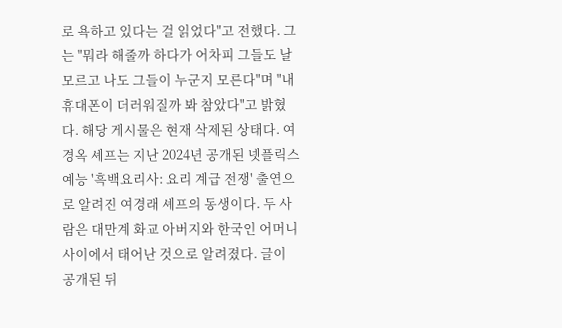로 욕하고 있다는 걸 읽었다"고 전했다. 그는 "뭐라 해줄까 하다가 어차피 그들도 날 모르고 나도 그들이 누군지 모른다"며 "내 휴대폰이 더러워질까 봐 참았다"고 밝혔다. 해당 게시물은 현재 삭제된 상태다. 여경옥 셰프는 지난 2024년 공개된 넷플릭스 예능 '흑백요리사: 요리 계급 전쟁' 출연으로 알려진 여경래 셰프의 동생이다. 두 사람은 대만계 화교 아버지와 한국인 어머니 사이에서 태어난 것으로 알려졌다. 글이 공개된 뒤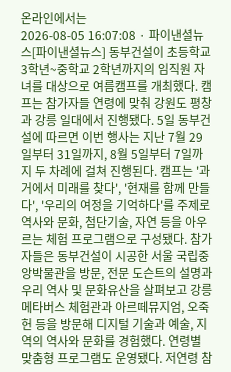온라인에서는
2026-08-05 16:07:08 · 파이낸셜뉴스[파이낸셜뉴스] 동부건설이 초등학교 3학년~중학교 2학년까지의 임직원 자녀를 대상으로 여름캠프를 개최했다. 캠프는 참가자들 연령에 맞춰 강원도 평창과 강릉 일대에서 진행됐다. 5일 동부건설에 따르면 이번 행사는 지난 7월 29일부터 31일까지, 8월 5일부터 7일까지 두 차례에 걸쳐 진행된다. 캠프는 '과거에서 미래를 찾다', '현재를 함께 만들다', '우리의 여정을 기억하다'를 주제로 역사와 문화, 첨단기술, 자연 등을 아우르는 체험 프로그램으로 구성됐다. 참가자들은 동부건설이 시공한 서울 국립중앙박물관을 방문, 전문 도슨트의 설명과 우리 역사 및 문화유산을 살펴보고 강릉 메타버스 체험관과 아르떼뮤지엄, 오죽헌 등을 방문해 디지털 기술과 예술, 지역의 역사와 문화를 경험했다. 연령별 맞춤형 프로그램도 운영됐다. 저연령 참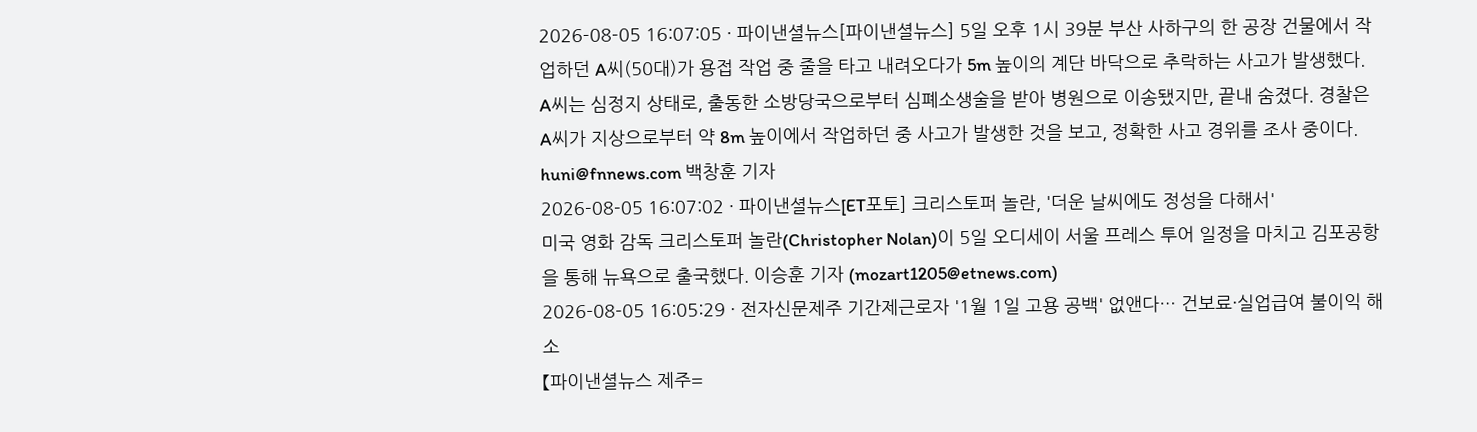2026-08-05 16:07:05 · 파이낸셜뉴스[파이낸셜뉴스] 5일 오후 1시 39분 부산 사하구의 한 공장 건물에서 작업하던 A씨(50대)가 용접 작업 중 줄을 타고 내려오다가 5m 높이의 계단 바닥으로 추락하는 사고가 발생했다. A씨는 심정지 상태로, 출동한 소방당국으로부터 심폐소생술을 받아 병원으로 이송됐지만, 끝내 숨졌다. 경찰은 A씨가 지상으로부터 약 8m 높이에서 작업하던 중 사고가 발생한 것을 보고, 정확한 사고 경위를 조사 중이다. huni@fnnews.com 백창훈 기자
2026-08-05 16:07:02 · 파이낸셜뉴스[ET포토] 크리스토퍼 놀란, '더운 날씨에도 정성을 다해서'
미국 영화 감독 크리스토퍼 놀란(Christopher Nolan)이 5일 오디세이 서울 프레스 투어 일정을 마치고 김포공항을 통해 뉴욕으로 출국했다. 이승훈 기자 (mozart1205@etnews.com)
2026-08-05 16:05:29 · 전자신문제주 기간제근로자 '1월 1일 고용 공백' 없앤다… 건보료·실업급여 불이익 해소
【파이낸셜뉴스 제주=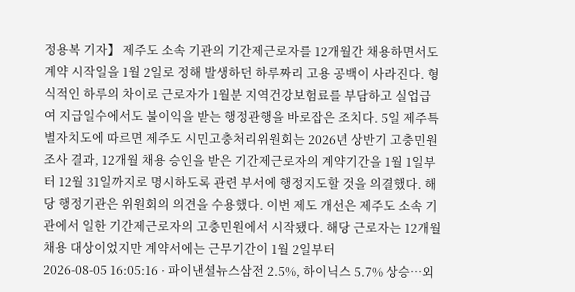정용복 기자】 제주도 소속 기관의 기간제근로자를 12개월간 채용하면서도 계약 시작일을 1월 2일로 정해 발생하던 하루짜리 고용 공백이 사라진다. 형식적인 하루의 차이로 근로자가 1월분 지역건강보험료를 부담하고 실업급여 지급일수에서도 불이익을 받는 행정관행을 바로잡은 조치다. 5일 제주특별자치도에 따르면 제주도 시민고충처리위원회는 2026년 상반기 고충민원 조사 결과, 12개월 채용 승인을 받은 기간제근로자의 계약기간을 1월 1일부터 12월 31일까지로 명시하도록 관련 부서에 행정지도할 것을 의결했다. 해당 행정기관은 위원회의 의견을 수용했다. 이번 제도 개선은 제주도 소속 기관에서 일한 기간제근로자의 고충민원에서 시작됐다. 해당 근로자는 12개월 채용 대상이었지만 계약서에는 근무기간이 1월 2일부터
2026-08-05 16:05:16 · 파이낸셜뉴스삼전 2.5%, 하이닉스 5.7% 상승…외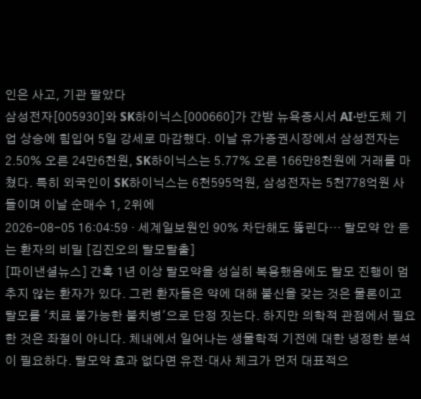인은 사고, 기관 팔았다
삼성전자[005930]와 SK하이닉스[000660]가 간밤 뉴욕증시서 AI·반도체 기업 상승에 힘입어 5일 강세로 마감했다. 이날 유가증권시장에서 삼성전자는 2.50% 오른 24만6천원, SK하이닉스는 5.77% 오른 166만8천원에 거래를 마쳤다. 특히 외국인이 SK하이닉스는 6천595억원, 삼성전자는 5천778억원 사들이며 이날 순매수 1, 2위에
2026-08-05 16:04:59 · 세계일보원인 90% 차단해도 뚫린다… 탈모약 안 듣는 환자의 비밀 [김진오의 탈모탈출]
[파이낸셜뉴스] 간혹 1년 이상 탈모약을 성실히 복용했음에도 탈모 진행이 멈추지 않는 환자가 있다. 그런 환자들은 약에 대해 불신을 갖는 것은 물론이고 탈모를 '치료 불가능한 불치병'으로 단정 짓는다. 하지만 의학적 관점에서 필요한 것은 좌절이 아니다. 체내에서 일어나는 생물학적 기전에 대한 냉정한 분석이 필요하다. 탈모약 효과 없다면 유전·대사 체크가 먼저 대표적으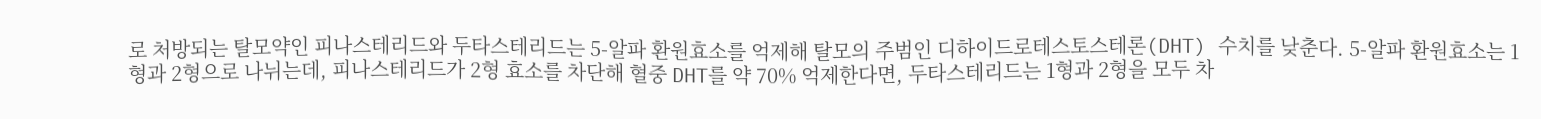로 처방되는 탈모약인 피나스테리드와 두타스테리드는 5-알파 환원효소를 억제해 탈모의 주범인 디하이드로테스토스테론(DHT) 수치를 낮춘다. 5-알파 환원효소는 1형과 2형으로 나뉘는데, 피나스테리드가 2형 효소를 차단해 혈중 DHT를 약 70% 억제한다면, 두타스테리드는 1형과 2형을 모두 차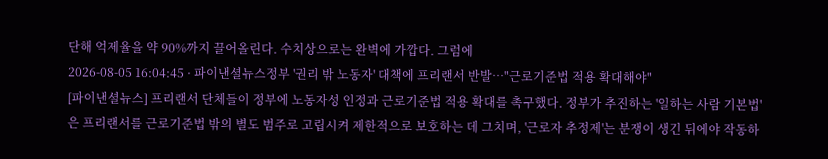단해 억제율을 약 90%까지 끌어올린다. 수치상으로는 완벽에 가깝다. 그럼에
2026-08-05 16:04:45 · 파이낸셜뉴스정부 '권리 밖 노동자' 대책에 프리랜서 반발…"근로기준법 적용 확대해야"
[파이낸셜뉴스] 프리랜서 단체들이 정부에 노동자성 인정과 근로기준법 적용 확대를 촉구했다. 정부가 추진하는 '일하는 사람 기본법'은 프리랜서를 근로기준법 밖의 별도 범주로 고립시켜 제한적으로 보호하는 데 그치며, '근로자 추정제'는 분쟁이 생긴 뒤에야 작동하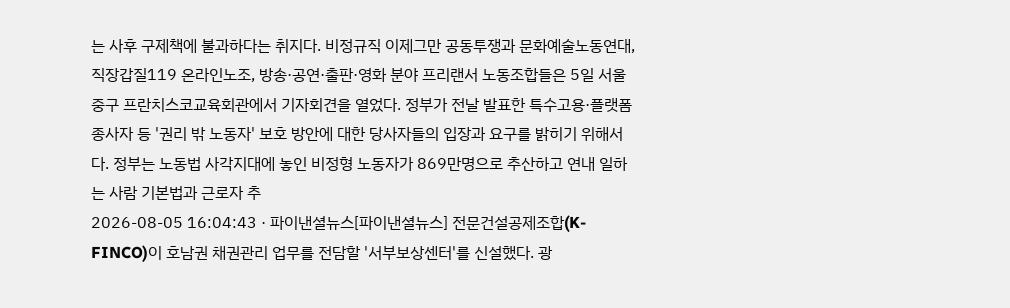는 사후 구제책에 불과하다는 취지다. 비정규직 이제그만 공동투쟁과 문화예술노동연대, 직장갑질119 온라인노조, 방송·공연·출판·영화 분야 프리랜서 노동조합들은 5일 서울 중구 프란치스코교육회관에서 기자회견을 열었다. 정부가 전날 발표한 특수고용·플랫폼 종사자 등 '권리 밖 노동자' 보호 방안에 대한 당사자들의 입장과 요구를 밝히기 위해서다. 정부는 노동법 사각지대에 놓인 비정형 노동자가 869만명으로 추산하고 연내 일하는 사람 기본법과 근로자 추
2026-08-05 16:04:43 · 파이낸셜뉴스[파이낸셜뉴스] 전문건설공제조합(K-FINCO)이 호남권 채권관리 업무를 전담할 '서부보상센터'를 신설했다. 광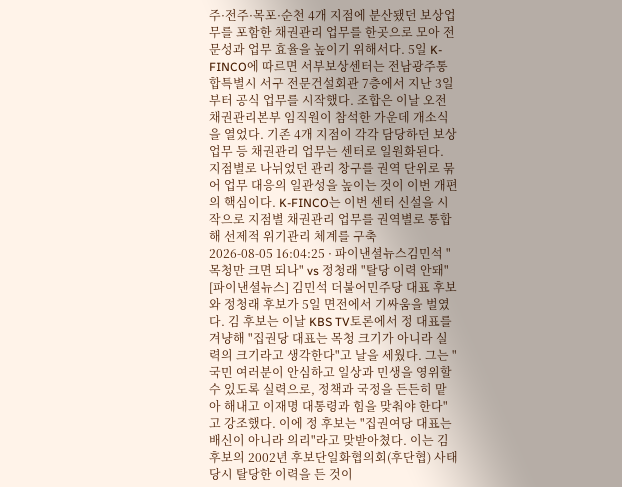주·전주·목포·순천 4개 지점에 분산됐던 보상업무를 포함한 채권관리 업무를 한곳으로 모아 전문성과 업무 효율을 높이기 위해서다. 5일 K-FINCO에 따르면 서부보상센터는 전남광주통합특별시 서구 전문건설회관 7층에서 지난 3일부터 공식 업무를 시작했다. 조합은 이날 오전 채권관리본부 임직원이 참석한 가운데 개소식을 열었다. 기존 4개 지점이 각각 담당하던 보상업무 등 채권관리 업무는 센터로 일원화된다. 지점별로 나뉘었던 관리 창구를 권역 단위로 묶어 업무 대응의 일관성을 높이는 것이 이번 개편의 핵심이다. K-FINCO는 이번 센터 신설을 시작으로 지점별 채권관리 업무를 권역별로 통합해 선제적 위기관리 체계를 구축
2026-08-05 16:04:25 · 파이낸셜뉴스김민석 "목청만 크면 되나" vs 정청래 "탈당 이력 안돼"
[파이낸셜뉴스] 김민석 더불어민주당 대표 후보와 정청래 후보가 5일 면전에서 기싸움을 벌였다. 김 후보는 이날 KBS TV토론에서 정 대표를 겨냥해 "집권당 대표는 목청 크기가 아니라 실력의 크기라고 생각한다"고 날을 세웠다. 그는 "국민 여러분이 안심하고 일상과 민생을 영위할 수 있도록 실력으로, 정책과 국정을 든든히 맡아 해내고 이재명 대통령과 힘을 맞춰야 한다"고 강조했다. 이에 정 후보는 "집권여당 대표는 배신이 아니라 의리"라고 맞받아쳤다. 이는 김 후보의 2002년 후보단일화협의회(후단협) 사태 당시 탈당한 이력을 든 것이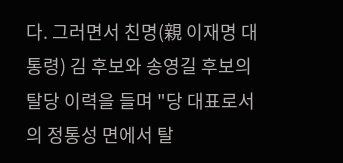다. 그러면서 친명(親 이재명 대통령) 김 후보와 송영길 후보의 탈당 이력을 들며 "당 대표로서의 정통성 면에서 탈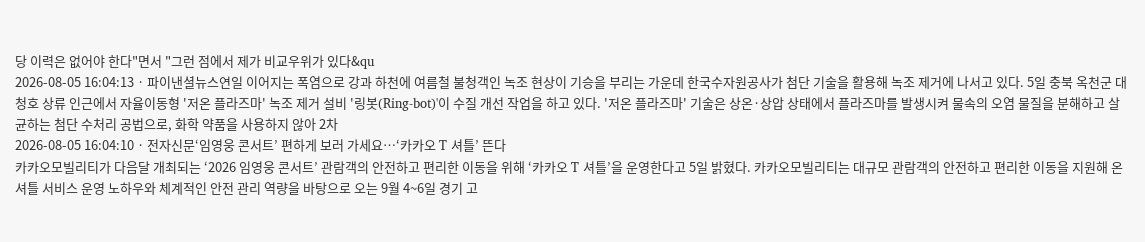당 이력은 없어야 한다"면서 "그런 점에서 제가 비교우위가 있다&qu
2026-08-05 16:04:13 · 파이낸셜뉴스연일 이어지는 폭염으로 강과 하천에 여름철 불청객인 녹조 현상이 기승을 부리는 가운데 한국수자원공사가 첨단 기술을 활용해 녹조 제거에 나서고 있다. 5일 충북 옥천군 대청호 상류 인근에서 자율이동형 '저온 플라즈마' 녹조 제거 설비 '링봇(Ring-bot)'이 수질 개선 작업을 하고 있다. '저온 플라즈마' 기술은 상온·상압 상태에서 플라즈마를 발생시켜 물속의 오염 물질을 분해하고 살균하는 첨단 수처리 공법으로, 화학 약품을 사용하지 않아 2차
2026-08-05 16:04:10 · 전자신문‘임영웅 콘서트’ 편하게 보러 가세요…‘카카오 T 셔틀’ 뜬다
카카오모빌리티가 다음달 개최되는 ‘2026 임영웅 콘서트’ 관람객의 안전하고 편리한 이동을 위해 ‘카카오 T 셔틀’을 운영한다고 5일 밝혔다. 카카오모빌리티는 대규모 관람객의 안전하고 편리한 이동을 지원해 온 셔틀 서비스 운영 노하우와 체계적인 안전 관리 역량을 바탕으로 오는 9월 4~6일 경기 고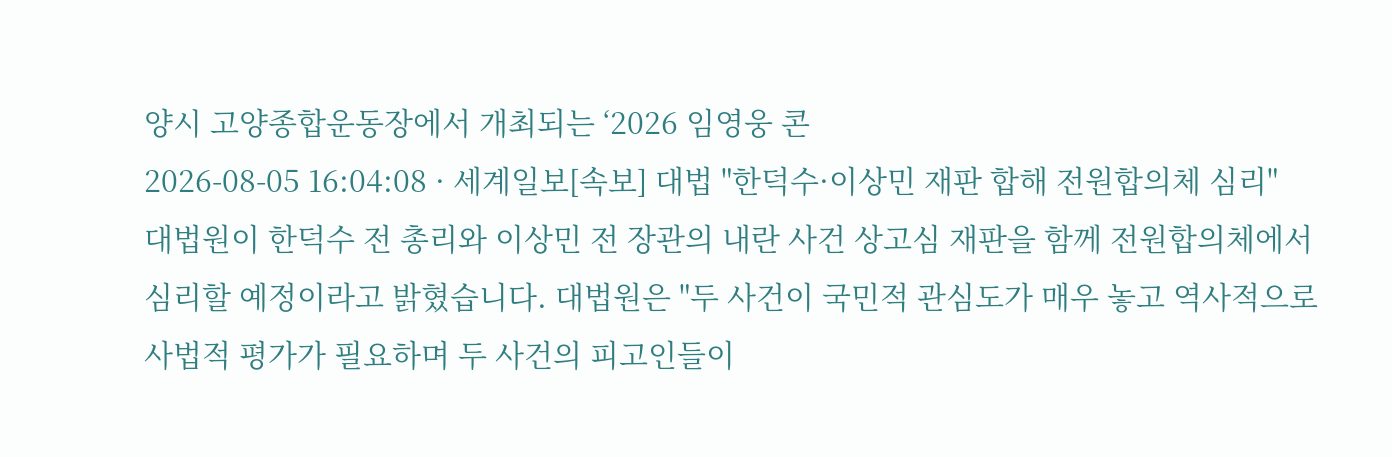양시 고양종합운동장에서 개최되는 ‘2026 임영웅 콘
2026-08-05 16:04:08 · 세계일보[속보] 대법 "한덕수·이상민 재판 합해 전원합의체 심리"
대법원이 한덕수 전 총리와 이상민 전 장관의 내란 사건 상고심 재판을 함께 전원합의체에서 심리할 예정이라고 밝혔습니다. 대법원은 "두 사건이 국민적 관심도가 매우 놓고 역사적으로 사법적 평가가 필요하며 두 사건의 피고인들이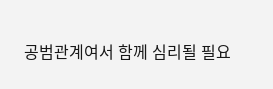공범관계여서 함께 심리될 필요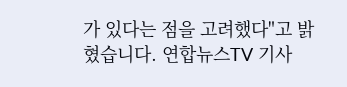가 있다는 점을 고려했다"고 밝혔습니다. 연합뉴스TV 기사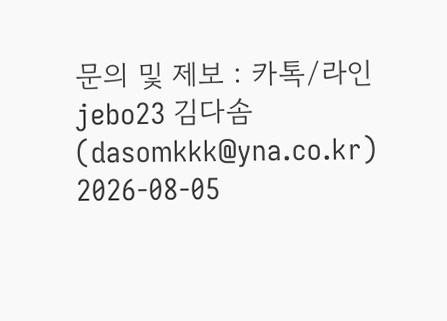문의 및 제보 : 카톡/라인 jebo23 김다솜(dasomkkk@yna.co.kr)
2026-08-05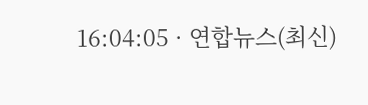16:04:05 · 연합뉴스(최신)